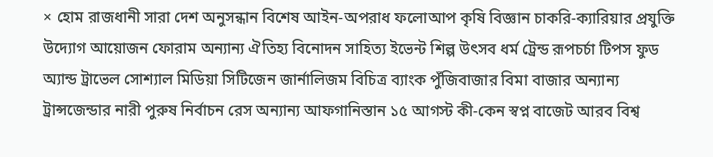× হোম রাজধানী সারা দেশ অনুসন্ধান বিশেষ আইন-অপরাধ ফলোআপ কৃষি বিজ্ঞান চাকরি-ক্যারিয়ার প্রযুক্তি উদ্যোগ আয়োজন ফোরাম অন্যান্য ঐতিহ্য বিনোদন সাহিত্য ইভেন্ট শিল্প উৎসব ধর্ম ট্রেন্ড রূপচর্চা টিপস ফুড অ্যান্ড ট্রাভেল সোশ্যাল মিডিয়া সিটিজেন জার্নালিজম বিচিত্র ব্যাংক পুঁজিবাজার বিমা বাজার অন্যান্য ট্রান্সজেন্ডার নারী পুরুষ নির্বাচন রেস অন্যান্য আফগানিস্তান ১৫ আগস্ট কী-কেন স্বপ্ন বাজেট আরব বিশ্ব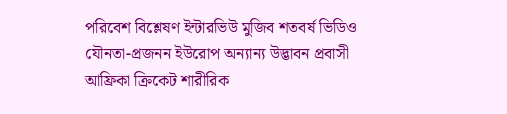পরিবেশ বিশ্লেষণ ইন্টারভিউ মুজিব শতবর্ষ ভিডিও যৌনতা-প্রজনন ইউরোপ অন্যান্য উদ্ভাবন প্রবাসী আফ্রিকা ক্রিকেট শারীরিক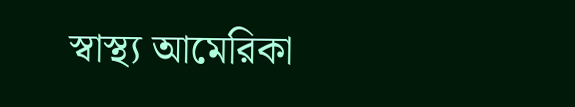স্বাস্থ্য আমেরিকা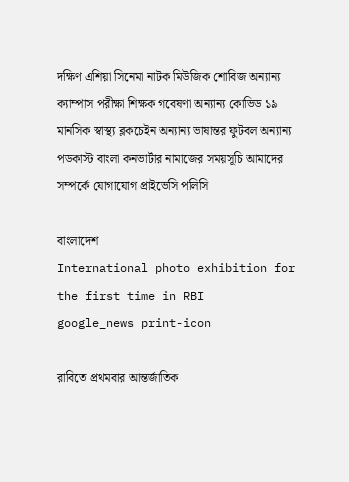দক্ষিণ এশিয়া সিনেমা নাটক মিউজিক শোবিজ অন্যান্য ক্যাম্পাস পরীক্ষা শিক্ষক গবেষণা অন্যান্য কোভিড ১৯ মানসিক স্বাস্থ্য ব্লকচেইন অন্যান্য ভাষান্তর ফুটবল অন্যান্য পডকাস্ট বাংলা কনভার্টার নামাজের সময়সূচি আমাদের সম্পর্কে যোগাযোগ প্রাইভেসি পলিসি

বাংলাদেশ
International photo exhibition for the first time in RBI
google_news print-icon

রাবিতে প্রথমবার আন্তর্জাতিক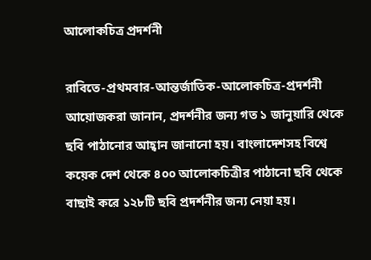আলোকচিত্র প্রদর্শনী

রাবিতে-প্রথমবার-আন্তর্জাতিক-আলোকচিত্র-প্রদর্শনী
আয়োজকরা জানান, প্রদর্শনীর জন্য গত ১ জানুয়ারি থেকে ছবি পাঠানোর আহ্বান জানানো হয়। বাংলাদেশসহ বিশ্বে কয়েক দেশ থেকে ৪০০ আলোকচিত্রীর পাঠানো ছবি থেকে বাছাই করে ১২৮টি ছবি প্রদর্শনীর জন্য নেয়া হয়।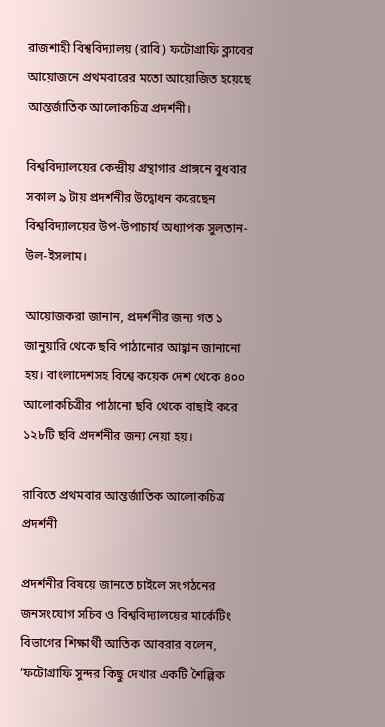রাজশাহী বিশ্ববিদ্যালয় (রাবি) ফটোগ্রাফি ক্লাবের আয়োজনে প্রথমবারের মতো আয়োজিত হয়েছে আন্তর্জাতিক আলোকচিত্র প্রদর্শনী।

বিশ্ববিদ্যালয়ের কেন্দ্রীয় গ্রন্থাগার প্রাঙ্গনে বুধবার সকাল ৯ টায় প্রদর্শনীর উদ্বোধন করেছেন বিশ্ববিদ্যালয়ের উপ-উপাচার্য অধ্যাপক সুলতান-উল-ইসলাম।

আয়োজকরা জানান, প্রদর্শনীর জন্য গত ১ জানুয়ারি থেকে ছবি পাঠানোর আহ্বান জানানো হয়। বাংলাদেশসহ বিশ্বে কয়েক দেশ থেকে ৪০০ আলোকচিত্রীর পাঠানো ছবি থেকে বাছাই করে ১২৮টি ছবি প্রদর্শনীর জন্য নেয়া হয়।

রাবিতে প্রথমবার আন্তর্জাতিক আলোকচিত্র প্রদর্শনী

প্রদর্শনীর বিষয়ে জানতে চাইলে সংগঠনের জনসংযোগ সচিব ও বিশ্ববিদ্যালয়ের মার্কেটিং বিভাগের শিক্ষার্থী আতিক আবরার বলেন, ‘ফটোগ্রাফি সুন্দর কিছু দেখার একটি শৈল্পিক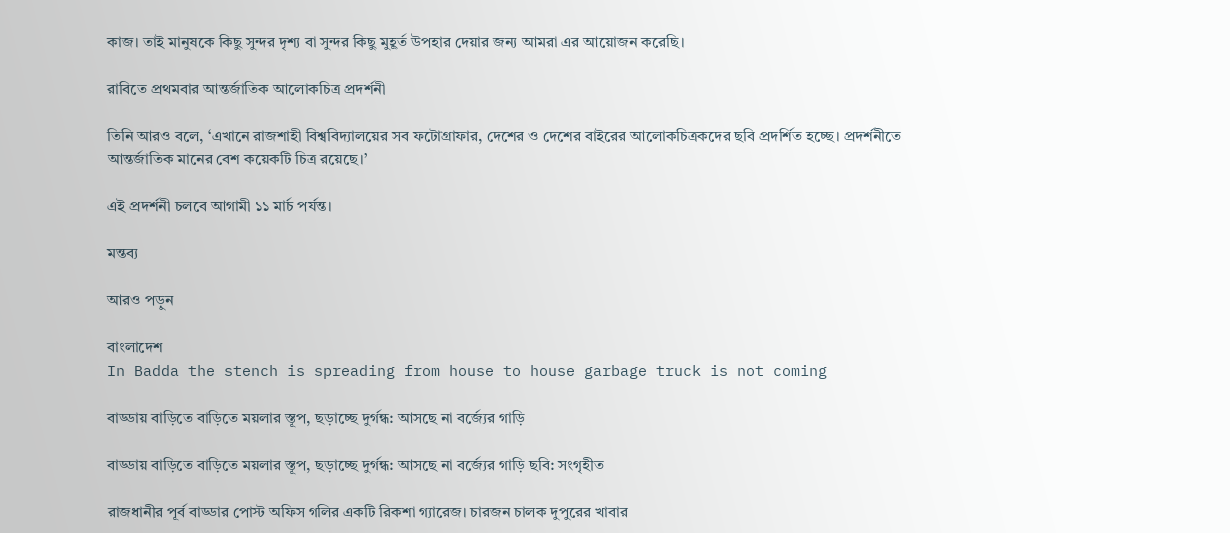কাজ। তাই মানুষকে কিছু সুন্দর দৃশ্য বা সুন্দর কিছু মুহূর্ত উপহার দেয়ার জন্য আমরা এর আয়োজন করেছি।

রাবিতে প্রথমবার আন্তর্জাতিক আলোকচিত্র প্রদর্শনী

তিনি আরও বলে, ‘এখানে রাজশাহী বিশ্ববিদ্যালয়ের সব ফটোগ্রাফার, দেশের ও দেশের বাইরের আলোকচিত্রকদের ছবি প্রদর্শিত হচ্ছে। প্রদর্শনীতে আন্তর্জাতিক মানের বেশ কয়েকটি চিত্র রয়েছে।’

এই প্রদর্শনী চলবে আগামী ১১ মার্চ পর্যন্ত।

মন্তব্য

আরও পড়ুন

বাংলাদেশ
In Badda the stench is spreading from house to house garbage truck is not coming

বাড্ডায় বাড়িতে বাড়িতে ময়লার স্তূপ, ছড়াচ্ছে দুর্গন্ধ: আসছে না বর্জ্যের গাড়ি

বাড্ডায় বাড়িতে বাড়িতে ময়লার স্তূপ, ছড়াচ্ছে দুর্গন্ধ: আসছে না বর্জ্যের গাড়ি ছবি: সংগৃহীত

রাজধানীর পূর্ব বাড্ডার পোস্ট অফিস গলির একটি রিকশা গ্যারেজ। চারজন চালক দুপুরের খাবার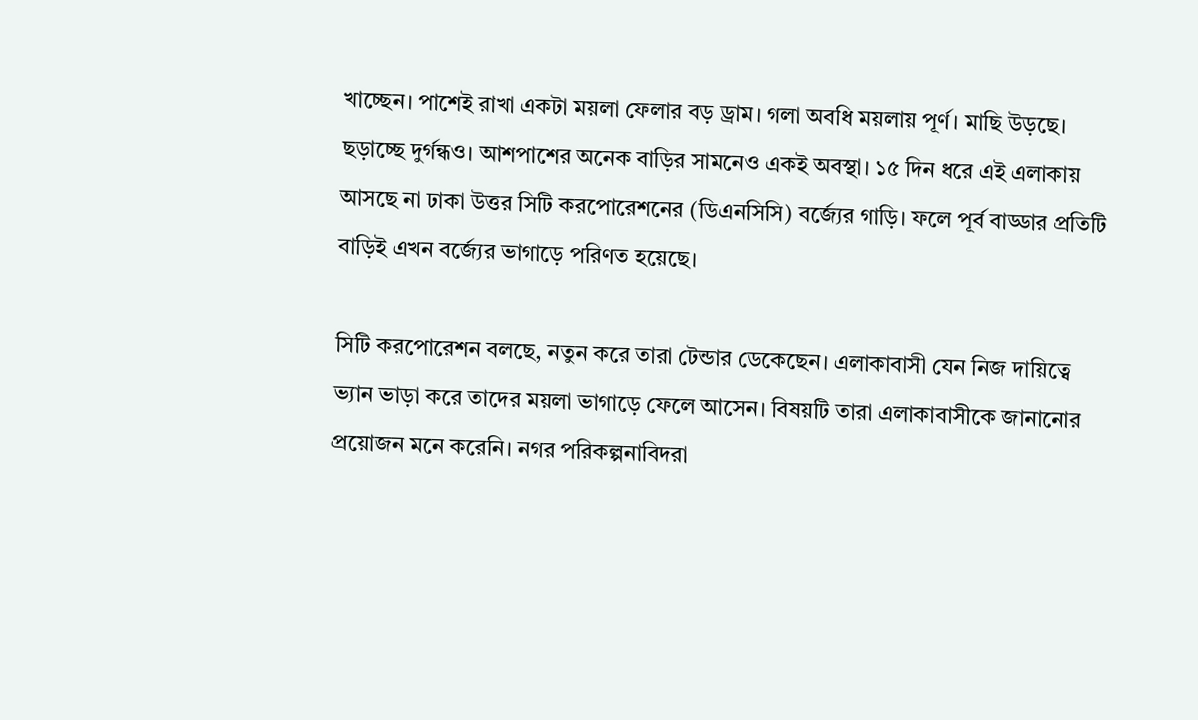খাচ্ছেন। পাশেই রাখা একটা ময়লা ফেলার বড় ড্রাম। গলা অবধি ময়লায় পূর্ণ। মাছি উড়ছে। ছড়াচ্ছে দুর্গন্ধও। আশপাশের অনেক বাড়ির সামনেও একই অবস্থা। ১৫ দিন ধরে এই এলাকায় আসছে না ঢাকা উত্তর সিটি করপোরেশনের (ডিএনসিসি) বর্জ্যের গাড়ি। ফলে পূর্ব বাড্ডার প্রতিটি বাড়িই এখন বর্জ্যের ভাগাড়ে পরিণত হয়েছে।

সিটি করপোরেশন বলছে, নতুন করে তারা টেন্ডার ডেকেছেন। এলাকাবাসী যেন নিজ দায়িত্বে ভ্যান ভাড়া করে তাদের ময়লা ভাগাড়ে ফেলে আসেন। বিষয়টি তারা এলাকাবাসীকে জানানোর প্রয়োজন মনে করেনি। নগর পরিকল্পনাবিদরা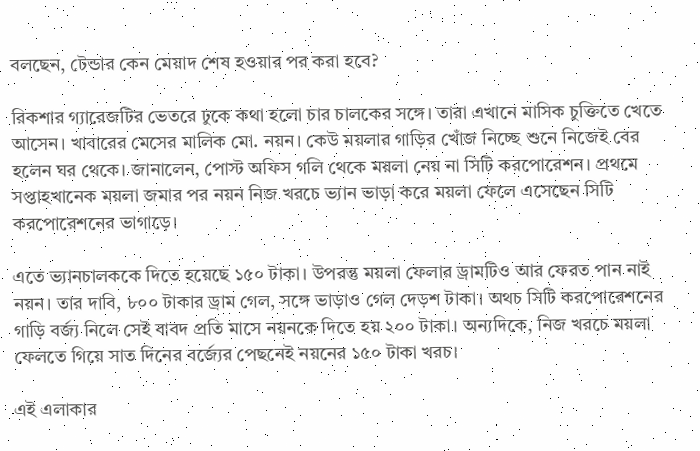বলছেন, টেন্ডার কেন মেয়াদ শেষ হওয়ার পর করা হবে?

রিকশার গ্যারেজটির ভেতরে ঢুকে কথা হলো চার চালকের সঙ্গে। তারা এখানে মাসিক চুক্তিতে খেতে আসেন। খাবারের মেসের মালিক মো. নয়ন। কেউ ময়লার গাড়ির খোঁজ নিচ্ছে শুনে নিজেই বের হলেন ঘর থেকে। জানালেন, পোস্ট অফিস গলি থেকে ময়লা নেয় না সিটি করপোরেশন। প্রথমে সপ্তাহখানেক ময়লা জমার পর নয়ন নিজ খরচে ভ্যান ভাড়া করে ময়লা ফেলে এসেছেন সিটি করপোরেশনের ভাগাড়ে।

এতে ভ্যানচালককে দিতে হয়েছে ১৫০ টাকা। উপরন্তু ময়লা ফেলার ড্রামটিও আর ফেরত পান নাই নয়ন। তার দাবি, ৮০০ টাকার ড্রাম গেল, সঙ্গে ভাড়াও গেল দেড়শ টাকা। অথচ সিটি করপোরেশনের গাড়ি বর্জ্য নিলে সেই বাবদ প্রতি মাসে নয়নকে দিতে হয় ২০০ টাকা। অন্যদিকে, নিজ খরচে ময়লা ফেলতে গিয়ে সাত দিনের বর্জ্যের পেছনেই নয়নের ১৫০ টাকা খরচ।

এই এলাকার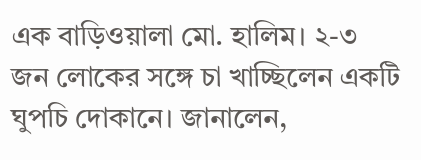এক বাড়িওয়ালা মো. হালিম। ২-৩ জন লোকের সঙ্গে চা খাচ্ছিলেন একটি ঘুপচি দোকানে। জানালেন,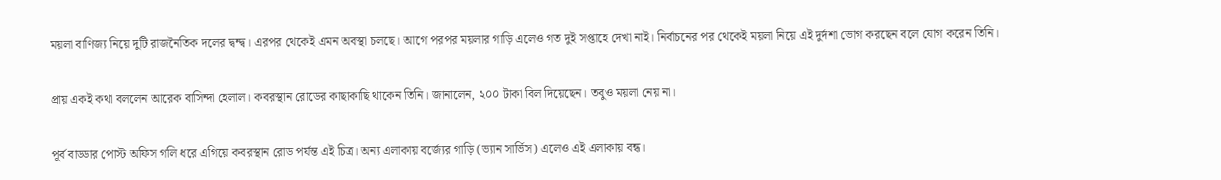ময়লা বাণিজ্য নিয়ে দুটি রাজনৈতিক দলের দ্বন্দ্ব। এরপর থেকেই এমন অবস্থা চলছে। আগে পরপর ময়লার গাড়ি এলেও গত দুই সপ্তাহে দেখা নাই। নির্বাচনের পর থেকেই ময়লা নিয়ে এই দুর্দশা ভোগ করছেন বলে যোগ করেন তিনি।

প্রায় একই কথা বললেন আরেক বাসিন্দা হেলাল। কবরস্থান রোডের কাছাকাছি থাকেন তিনি। জানালেন, ২০০ টাকা বিল দিয়েছেন। তবুও ময়লা নেয় না।

পূর্ব বাড্ডার পোস্ট অফিস গলি ধরে এগিয়ে কবরস্থান রোড পর্যন্ত এই চিত্র। অন্য এলাকায় বর্জ্যের গাড়ি (ভ্যান সার্ভিস) এলেও এই এলাকায় বন্ধ।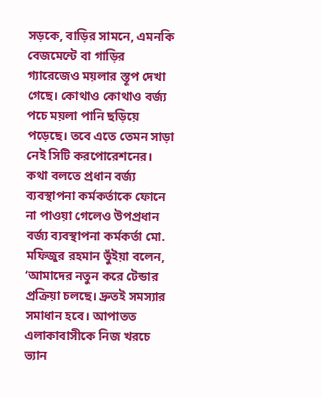সড়কে, বাড়ির সামনে, এমনকি বেজমেন্টে বা গাড়ির গ্যারেজেও ময়লার স্তূপ দেখা গেছে। কোথাও কোথাও বর্জ্য পচে ময়লা পানি ছড়িয়ে পড়েছে। তবে এতে তেমন সাড়া নেই সিটি করপোরেশনের। কথা বলতে প্রধান বর্জ্য ব্যবস্থাপনা কর্মকর্তাকে ফোনে না পাওয়া গেলেও উপপ্রধান বর্জ্য ব্যবস্থাপনা কর্মকর্তা মো. মফিজুর রহমান ভুঁইয়া বলেন, ‘আমাদের নতুন করে টেন্ডার প্রক্রিয়া চলছে। দ্রুতই সমস্যার সমাধান হবে। আপাতত এলাকাবাসীকে নিজ খরচে ভ্যান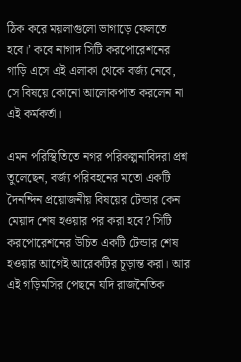ঠিক করে ময়লাগুলো ভাগাড়ে ফেলতে হবে।’ কবে নাগাদ সিটি করপোরেশনের গাড়ি এসে এই এলাকা থেকে বর্জ্য নেবে, সে বিষয়ে কোনো আলোকপাত করলেন না এই কর্মকর্তা।

এমন পরিস্থিতিতে নগর পরিকল্পনাবিদরা প্রশ্ন তুলেছেন, বর্জ্য পরিবহনের মতো একটি দৈনন্দিন প্রয়োজনীয় বিষয়ের টেন্ডার কেন মেয়াদ শেষ হওয়ার পর করা হবে? সিটি করপোরেশনের উচিত একটি টেন্ডার শেষ হওয়ার আগেই আরেকটির চূড়ান্ত করা। আর এই গড়িমসির পেছনে যদি রাজনৈতিক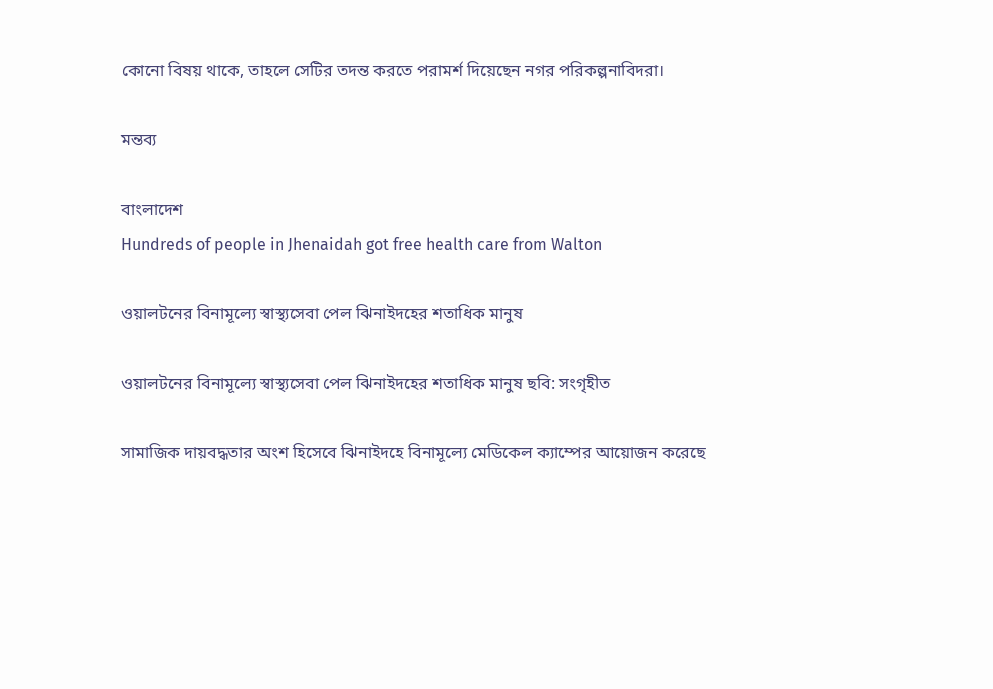কোনো বিষয় থাকে, তাহলে সেটির তদন্ত করতে পরামর্শ দিয়েছেন নগর পরিকল্পনাবিদরা।

মন্তব্য

বাংলাদেশ
Hundreds of people in Jhenaidah got free health care from Walton

ওয়ালটনের বিনামূল্যে স্বাস্থ্যসেবা পেল ঝিনাইদহের শতাধিক মানুষ

ওয়ালটনের বিনামূল্যে স্বাস্থ্যসেবা পেল ঝিনাইদহের শতাধিক মানুষ ছবি: সংগৃহীত

সামাজিক দায়বদ্ধতার অংশ হিসেবে ঝিনাইদহে বিনামূল্যে মেডিকেল ক্যাম্পের আয়োজন করেছে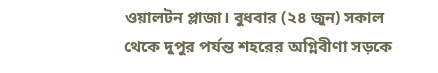ওয়ালটন প্লাজা। বুধবার (২৪ জুন) সকাল থেকে দুপুর পর্যন্ত শহরের অগ্নিবীণা সড়কে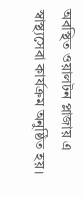অবস্থিত ওয়ালটন প্লাজায় এ স্বাস্থ্যসেবা কার্যক্রম অনুষ্ঠিত হয়।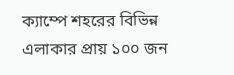ক্যাম্পে শহরের বিভিন্ন এলাকার প্রায় ১০০ জন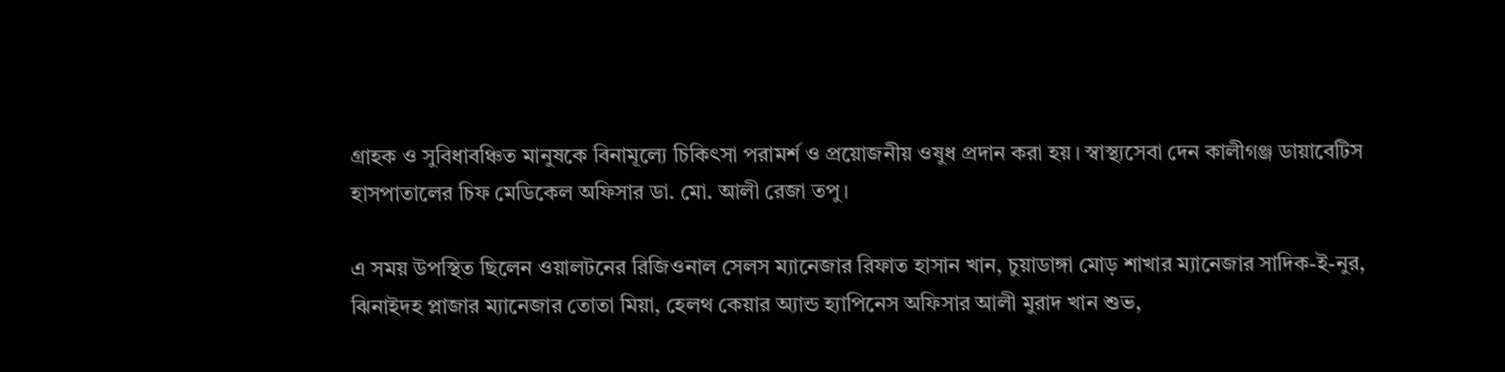গ্রাহক ও সুবিধাবঞ্চিত মানুষকে বিনামূল্যে চিকিৎসা পরামর্শ ও প্রয়োজনীয় ওষুধ প্রদান করা হয়। স্বাস্থ্যসেবা দেন কালীগঞ্জ ডায়াবেটিস হাসপাতালের চিফ মেডিকেল অফিসার ডা. মো. আলী রেজা তপু।

এ সময় উপস্থিত ছিলেন ওয়ালটনের রিজিওনাল সেলস ম্যানেজার রিফাত হাসান খান, চুয়াডাঙ্গা মোড় শাখার ম্যানেজার সাদিক-ই-নুর, ঝিনাইদহ প্লাজার ম্যানেজার তোতা মিয়া, হেলথ কেয়ার অ্যান্ড হ্যাপিনেস অফিসার আলী মুরাদ খান শুভ,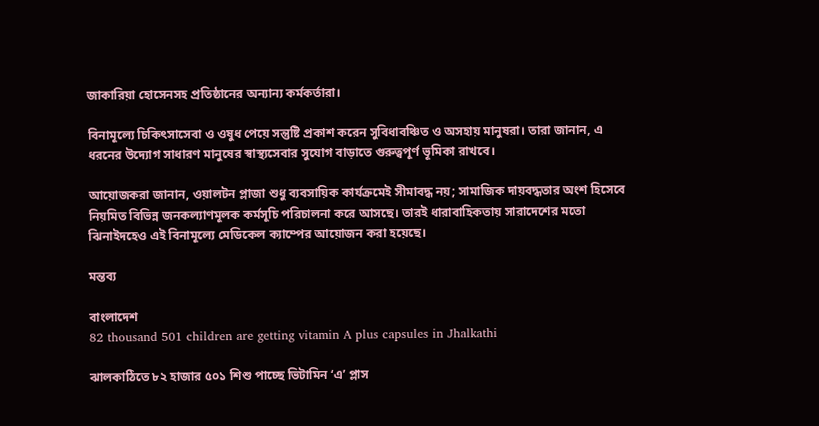জাকারিয়া হোসেনসহ প্রতিষ্ঠানের অন্যান্য কর্মকর্তারা।

বিনামূল্যে চিকিৎসাসেবা ও ওষুধ পেয়ে সন্তুষ্টি প্রকাশ করেন সুবিধাবঞ্চিত ও অসহায় মানুষরা। তারা জানান, এ ধরনের উদ্যোগ সাধারণ মানুষের স্বাস্থ্যসেবার সুযোগ বাড়াতে গুরুত্বপূর্ণ ভূমিকা রাখবে।

আয়োজকরা জানান, ওয়ালটন প্লাজা শুধু ব্যবসায়িক কার্যক্রমেই সীমাবদ্ধ নয়; সামাজিক দায়বদ্ধতার অংশ হিসেবে নিয়মিত বিভিন্ন জনকল্যাণমূলক কর্মসূচি পরিচালনা করে আসছে। তারই ধারাবাহিকতায় সারাদেশের মতো ঝিনাইদহেও এই বিনামূল্যে মেডিকেল ক্যাম্পের আয়োজন করা হয়েছে।

মন্তব্য

বাংলাদেশ
82 thousand 501 children are getting vitamin A plus capsules in Jhalkathi

ঝালকাঠিতে ৮২ হাজার ৫০১ শিশু পাচ্ছে ভিটামিন ‘এ’ প্লাস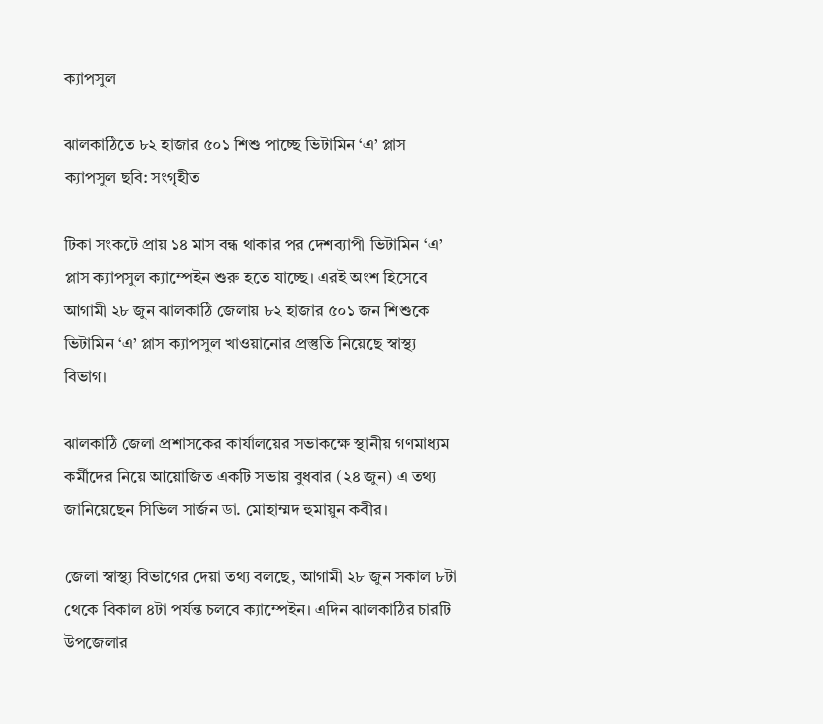ক্যাপসুল

ঝালকাঠিতে ৮২ হাজার ৫০১ শিশু পাচ্ছে ভিটামিন ‘এ’ প্লাস ক্যাপসুল ছবি: সংগৃহীত

টিকা সংকটে প্রায় ১৪ মাস বন্ধ থাকার পর দেশব্যাপী ভিটামিন ‘এ’ প্লাস ক্যাপসুল ক্যাম্পেইন শুরু হতে যাচ্ছে। এরই অংশ হিসেবে আগামী ২৮ জুন ঝালকাঠি জেলায় ৮২ হাজার ৫০১ জন শিশুকে ভিটামিন ‘এ’ প্লাস ক্যাপসুল খাওয়ানোর প্রস্তুতি নিয়েছে স্বাস্থ্য বিভাগ।

ঝালকাঠি জেলা প্রশাসকের কার্যালয়ের সভাকক্ষে স্থানীয় গণমাধ্যম কর্মীদের নিয়ে আয়োজিত একটি সভায় বুধবার (২৪ জুন) এ তথ্য জানিয়েছেন সিভিল সার্জন ডা. মোহাম্মদ হুমায়ুন কবীর।

জেলা স্বাস্থ্য বিভাগের দেয়া তথ্য বলছে, আগামী ২৮ জুন সকাল ৮টা থেকে বিকাল ৪টা পর্যন্ত চলবে ক্যাম্পেইন। এদিন ঝালকাঠির চারটি উপজেলার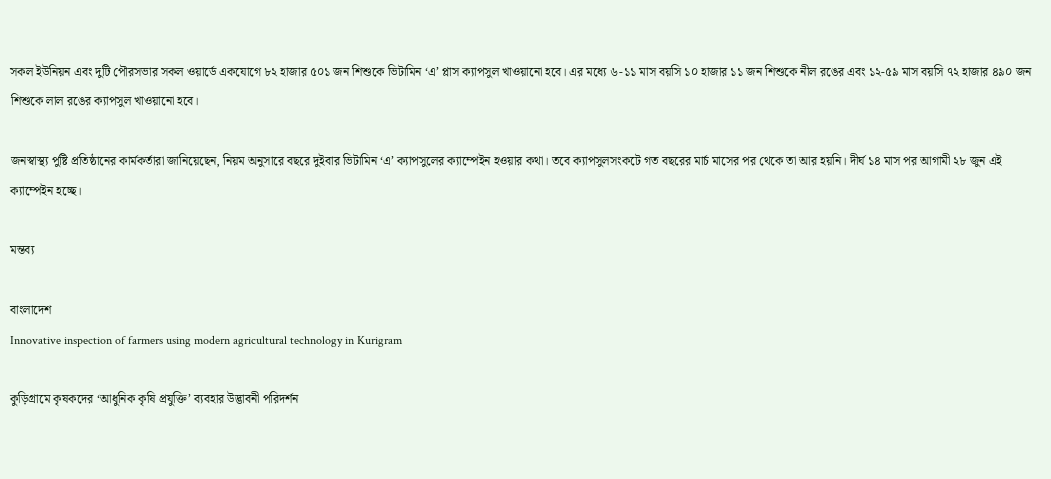সকল ইউনিয়ন এবং দুটি পৌরসভার সকল ওয়ার্ডে একযোগে ৮২ হাজার ৫০১ জন শিশুকে ভিটামিন ‘এ’ প্লাস ক্যাপসুল খাওয়ানো হবে। এর মধ্যে ৬-১১ মাস বয়সি ১০ হাজার ১১ জন শিশুকে নীল রঙের এবং ১২-৫৯ মাস বয়সি ৭২ হাজার ৪৯০ জন শিশুকে লাল রঙের ক্যাপসুল খাওয়ানো হবে।

জনস্বাস্থ্য পুষ্টি প্রতিষ্ঠানের কার্মকর্তারা জানিয়েছেন, নিয়ম অনুসারে বছরে দুইবার ভিটামিন ‘এ’ ক্যাপসুলের ক্যাম্পেইন হওয়ার কথা। তবে ক্যাপসুলসংকটে গত বছরের মার্চ মাসের পর থেকে তা আর হয়নি। দীর্ঘ ১৪ মাস পর আগামী ২৮ জুন এই ক্যাম্পেইন হচ্ছে।

মন্তব্য

বাংলাদেশ
Innovative inspection of farmers using modern agricultural technology in Kurigram

কুড়িগ্রামে কৃষকদের ‘আধুনিক কৃষি প্রযুক্তি’ ব্যবহার উদ্ভাবনী পরিদর্শন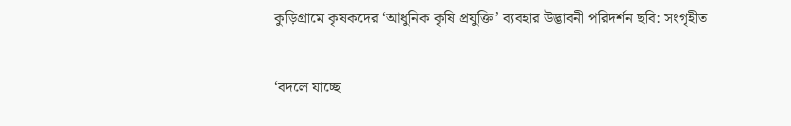কুড়িগ্রামে কৃষকদের ‘আধুনিক কৃষি প্রযুক্তি’ ব্যবহার উদ্ভাবনী পরিদর্শন ছবি: সংগৃহীত

‘বদলে যাচ্ছে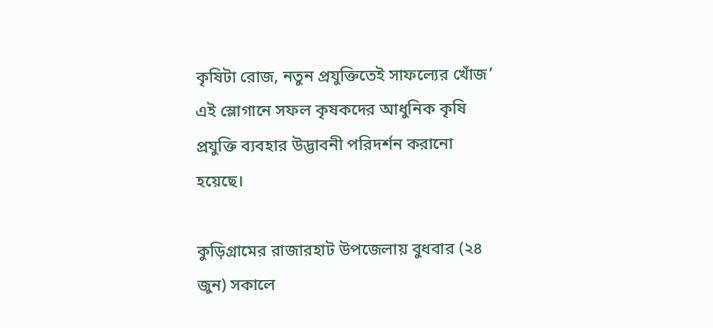কৃষিটা রোজ, নতুন প্রযুক্তিতেই সাফল্যের খোঁজ’ এই স্লোগানে সফল কৃষকদের আধুনিক কৃষি প্রযুক্তি ব্যবহার উদ্ভাবনী পরিদর্শন করানো হয়েছে।

কুড়িগ্রামের রাজারহাট উপজেলায় বুধবার (২৪ জুন) সকালে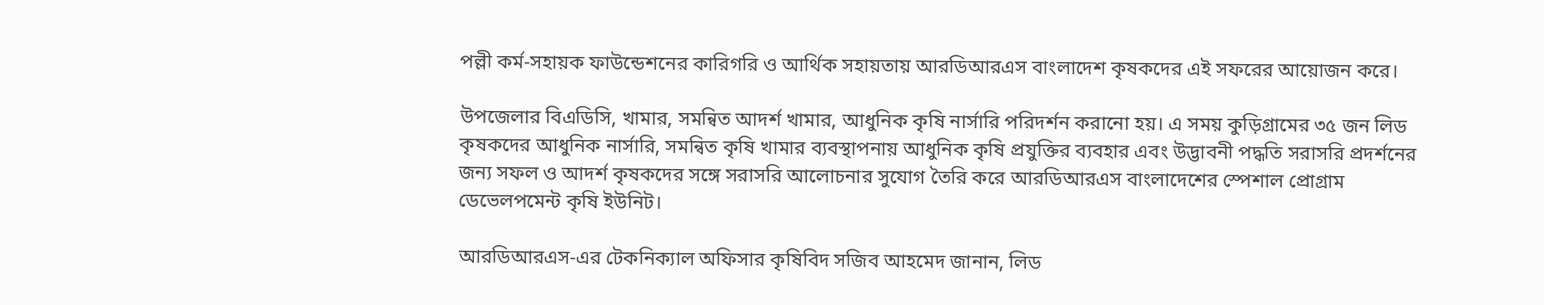পল্লী কর্ম-সহায়ক ফাউন্ডেশনের কারিগরি ও আর্থিক সহায়তায় আরডিআরএস বাংলাদেশ কৃষকদের এই সফরের আয়োজন করে।

উপজেলার বিএডিসি, খামার, সমন্বিত আদর্শ খামার, আধুনিক কৃষি নার্সারি পরিদর্শন করানো হয়। এ সময় কুড়িগ্রামের ৩৫ জন লিড কৃষকদের আধুনিক নার্সারি, সমন্বিত কৃষি খামার ব্যবস্থাপনায় আধুনিক কৃষি প্রযুক্তির ব্যবহার এবং উদ্ভাবনী পদ্ধতি সরাসরি প্রদর্শনের জন্য সফল ও আদর্শ কৃষকদের সঙ্গে সরাসরি আলোচনার সুযোগ তৈরি করে আরডিআরএস বাংলাদেশের স্পেশাল প্রোগ্রাম ডেভেলপমেন্ট কৃষি ইউনিট।

আরডিআরএস-এর টেকনিক্যাল অফিসার কৃষিবিদ সজিব আহমেদ জানান, লিড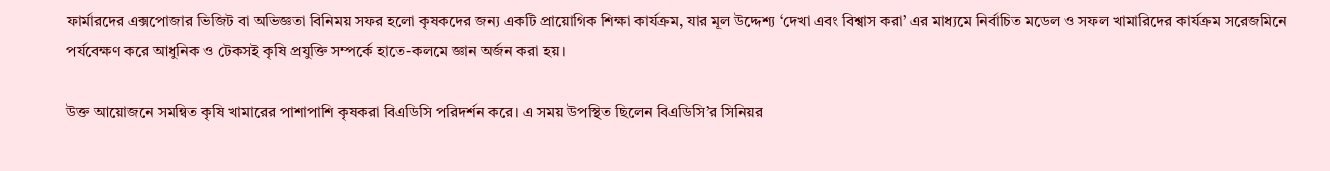ফার্মারদের এক্সপোজার ভিজিট বা অভিজ্ঞতা বিনিময় সফর হলো কৃষকদের জন্য একটি প্রায়োগিক শিক্ষা কার্যক্রম, যার মূল উদ্দেশ্য ‘দেখা এবং বিশ্বাস করা’ এর মাধ্যমে নির্বাচিত মডেল ও সফল খামারিদের কার্যক্রম সরেজমিনে পর্যবেক্ষণ করে আধুনিক ও টেকসই কৃষি প্রযুক্তি সম্পর্কে হাতে-কলমে জ্ঞান অর্জন করা হয়।

উক্ত আয়োজনে সমন্বিত কৃষি খামারের পাশাপাশি কৃষকরা বিএডিসি পরিদর্শন করে। এ সময় উপস্থিত ছিলেন বিএডিসি’র সিনিয়র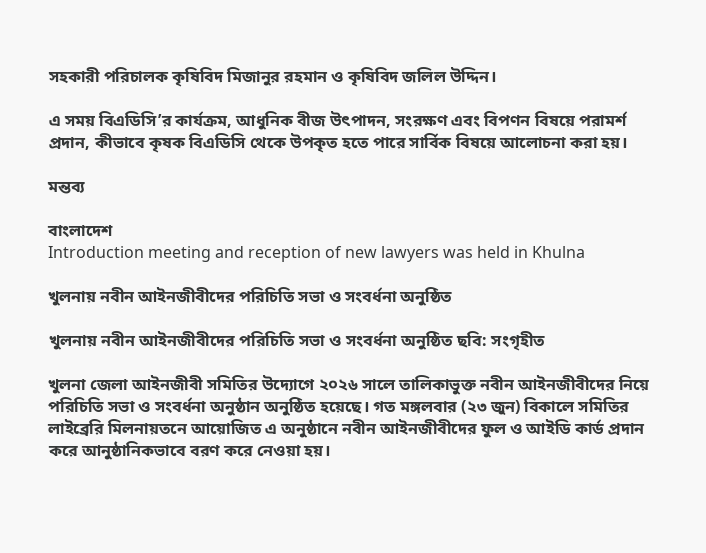সহকারী পরিচালক কৃষিবিদ মিজানুর রহমান ও কৃষিবিদ জলিল উদ্দিন।

এ সময় বিএডিসি’র কার্যক্রম, আধুনিক বীজ উৎপাদন, সংরক্ষণ এবং বিপণন বিষয়ে পরামর্শ প্রদান, কীভাবে কৃষক বিএডিসি থেকে উপকৃত হতে পারে সার্বিক বিষয়ে আলোচনা করা হয়।

মন্তব্য

বাংলাদেশ
Introduction meeting and reception of new lawyers was held in Khulna

খুলনায় নবীন আইনজীবীদের পরিচিতি সভা ও সংবর্ধনা অনুষ্ঠিত

খুলনায় নবীন আইনজীবীদের পরিচিতি সভা ও সংবর্ধনা অনুষ্ঠিত ছবি: সংগৃহীত

খুলনা জেলা আইনজীবী সমিতির উদ্যোগে ২০২৬ সালে তালিকাভুক্ত নবীন আইনজীবীদের নিয়ে পরিচিতি সভা ও সংবর্ধনা অনুষ্ঠান অনুষ্ঠিত হয়েছে। গত মঙ্গলবার (২৩ জুন) বিকালে সমিতির লাইব্রেরি মিলনায়তনে আয়োজিত এ অনুষ্ঠানে নবীন আইনজীবীদের ফুল ও আইডি কার্ড প্রদান করে আনুষ্ঠানিকভাবে বরণ করে নেওয়া হয়।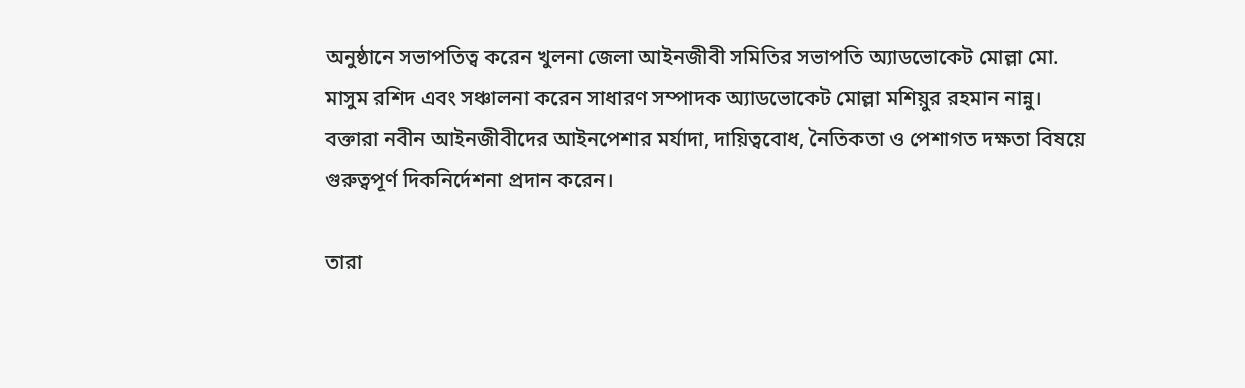অনুষ্ঠানে সভাপতিত্ব করেন খুলনা জেলা আইনজীবী সমিতির সভাপতি অ্যাডভোকেট মোল্লা মো. মাসুম রশিদ এবং সঞ্চালনা করেন সাধারণ সম্পাদক অ্যাডভোকেট মোল্লা মশিয়ুর রহমান নান্নু। বক্তারা নবীন আইনজীবীদের আইনপেশার মর্যাদা, দায়িত্ববোধ, নৈতিকতা ও পেশাগত দক্ষতা বিষয়ে গুরুত্বপূর্ণ দিকনির্দেশনা প্রদান করেন।

তারা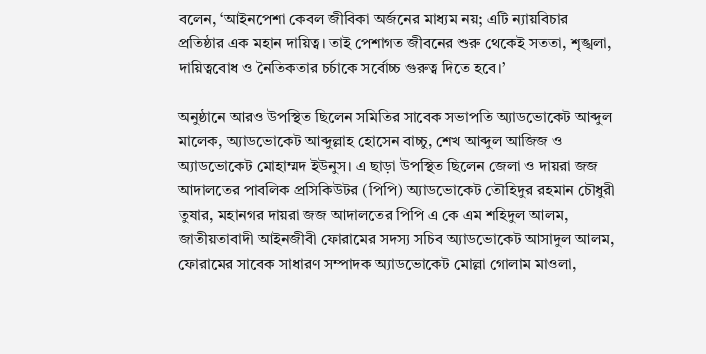বলেন, ‘আইনপেশা কেবল জীবিকা অর্জনের মাধ্যম নয়; এটি ন্যায়বিচার প্রতিষ্ঠার এক মহান দায়িত্ব। তাই পেশাগত জীবনের শুরু থেকেই সততা, শৃঙ্খলা, দায়িত্ববোধ ও নৈতিকতার চর্চাকে সর্বোচ্চ গুরুত্ব দিতে হবে।’

অনুষ্ঠানে আরও উপস্থিত ছিলেন সমিতির সাবেক সভাপতি অ্যাডভোকেট আব্দুল মালেক, অ্যাডভোকেট আব্দুল্লাহ হোসেন বাচ্চু, শেখ আব্দুল আজিজ ও অ্যাডভোকেট মোহাম্মদ ইউনুস। এ ছাড়া উপস্থিত ছিলেন জেলা ও দায়রা জজ আদালতের পাবলিক প্রসিকিউটর (পিপি) অ্যাডভোকেট তৌহিদুর রহমান চৌধুরী তুষার, মহানগর দায়রা জজ আদালতের পিপি এ কে এম শহিদুল আলম, জাতীয়তাবাদী আইনজীবী ফোরামের সদস্য সচিব অ্যাডভোকেট আসাদুল আলম, ফোরামের সাবেক সাধারণ সম্পাদক অ্যাডভোকেট মোল্লা গোলাম মাওলা,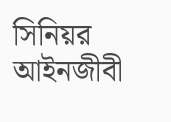সিনিয়র আইনজীবী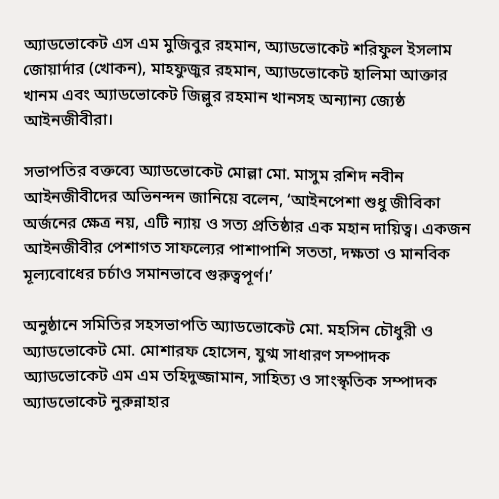অ্যাডভোকেট এস এম মুজিবুর রহমান, অ্যাডভোকেট শরিফুল ইসলাম জোয়ার্দার (খোকন), মাহফুজুর রহমান, অ্যাডভোকেট হালিমা আক্তার খানম এবং অ্যাডভোকেট জিল্লুর রহমান খানসহ অন্যান্য জ্যেষ্ঠ আইনজীবীরা।

সভাপতির বক্তব্যে অ্যাডভোকেট মোল্লা মো. মাসুম রশিদ নবীন আইনজীবীদের অভিনন্দন জানিয়ে বলেন, ‘আইনপেশা শুধু জীবিকা অর্জনের ক্ষেত্র নয়, এটি ন্যায় ও সত্য প্রতিষ্ঠার এক মহান দায়িত্ব। একজন আইনজীবীর পেশাগত সাফল্যের পাশাপাশি সততা, দক্ষতা ও মানবিক মূল্যবোধের চর্চাও সমানভাবে গুরুত্বপূর্ণ।’

অনুষ্ঠানে সমিতির সহসভাপতি অ্যাডভোকেট মো. মহসিন চৌধুরী ও অ্যাডভোকেট মো. মোশারফ হোসেন, যুগ্ম সাধারণ সম্পাদক অ্যাডভোকেট এম এম তহিদুজ্জামান, সাহিত্য ও সাংস্কৃতিক সম্পাদক অ্যাডভোকেট নুরুন্নাহার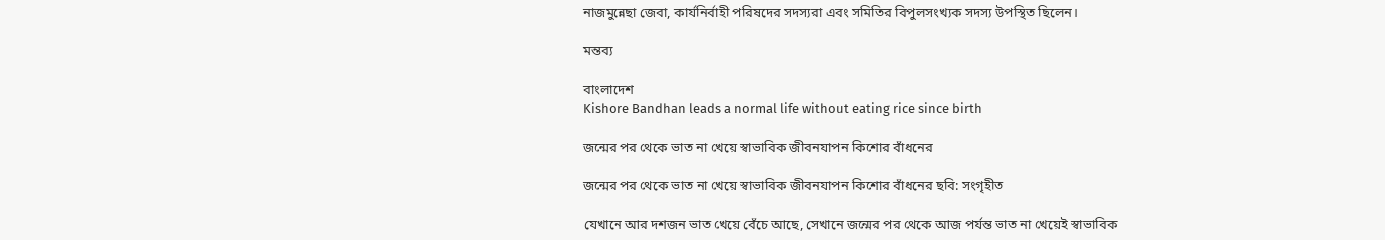নাজমুন্নেছা জেবা, কার্যনির্বাহী পরিষদের সদস্যরা এবং সমিতির বিপুলসংখ্যক সদস্য উপস্থিত ছিলেন।

মন্তব্য

বাংলাদেশ
Kishore Bandhan leads a normal life without eating rice since birth

জন্মের পর থেকে ভাত না খেয়ে স্বাভাবিক জীবনযাপন কিশোর বাঁধনের

জন্মের পর থেকে ভাত না খেয়ে স্বাভাবিক জীবনযাপন কিশোর বাঁধনের ছবি: সংগৃহীত

যেখানে আর দশজন ভাত খেয়ে বেঁচে আছে, সেখানে জন্মের পর থেকে আজ পর্যন্ত ভাত না খেয়েই স্বাভাবিক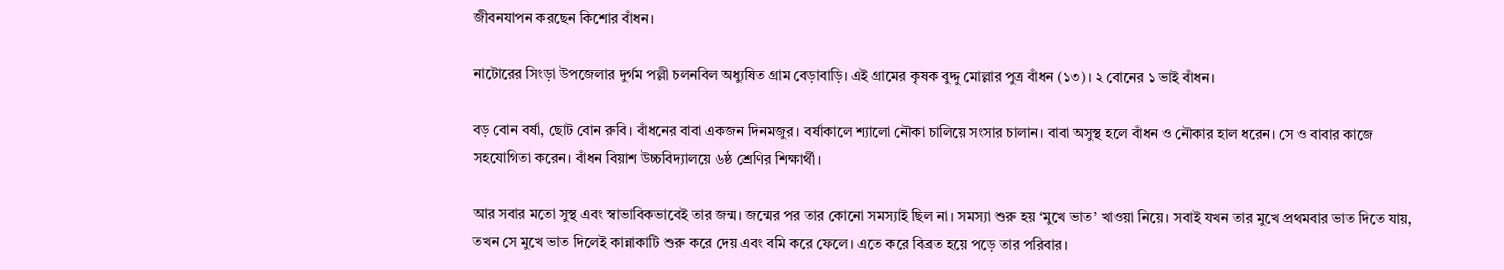জীবনযাপন করছেন কিশোর বাঁধন।

নাটোরের সিংড়া উপজেলার দুর্গম পল্লী চলনবিল অধ্যুষিত গ্রাম বেড়াবাড়ি। এই গ্রামের কৃষক বুদ্দু মোল্লার পুত্র বাঁধন (১৩)। ২ বোনের ১ ভাই বাঁধন।

বড় বোন বর্ষা, ছোট বোন রুবি। বাঁধনের বাবা একজন দিনমজুর। বর্ষাকালে শ্যালো নৌকা চালিয়ে সংসার চালান। বাবা অসুস্থ হলে বাঁধন ও নৌকার হাল ধরেন। সে ও বাবার কাজে সহযোগিতা করেন। বাঁধন বিয়াশ উচ্চবিদ্যালয়ে ৬ষ্ঠ শ্রেণির শিক্ষার্থী।

আর সবার মতো সুস্থ এবং স্বাভাবিকভাবেই তার জন্ম। জন্মের পর তার কোনো সমস্যাই ছিল না। সমস্যা শুরু হয় ‘মুখে ভাত’ খাওয়া নিয়ে। সবাই যখন তার মুখে প্রথমবার ভাত দিতে যায়, তখন সে মুখে ভাত দিলেই কান্নাকাটি শুরু করে দেয় এবং বমি করে ফেলে। এতে করে বিব্রত হয়ে পড়ে তার পরিবার।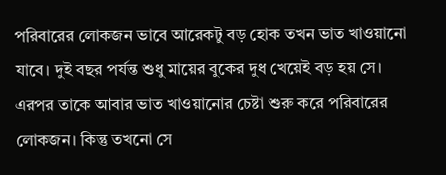পরিবারের লোকজন ভাবে আরেকটু বড় হোক তখন ভাত খাওয়ানো যাবে। দুই বছর পর্যন্ত শুধু মায়ের বুকের দুধ খেয়েই বড় হয় সে। এরপর তাকে আবার ভাত খাওয়ানোর চেষ্টা শুরু করে পরিবারের লোকজন। কিন্তু তখনো সে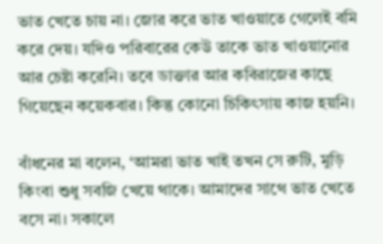ভাত খেতে চায় না। জোর করে ভাত খাওয়াতে গেলেই বমি করে দেয়। যদিও পরিবারের কেউ তাকে ভাত খাওয়ানোর আর চেষ্টা করেনি। তবে ডাক্তার আর কবিরাজের কাছে গিয়েছেন কয়েকবার। কিন্তু কোনো চিকিৎসায় কাজ হয়নি।

বাঁধনের মা বলেন, ‘আমরা ভাত খাই তখন সে রুটি, মুড়ি কিংবা শুধু সবজি খেয়ে থাকে। আমাদের সাথে ভাত খেতে বসে না। সকালে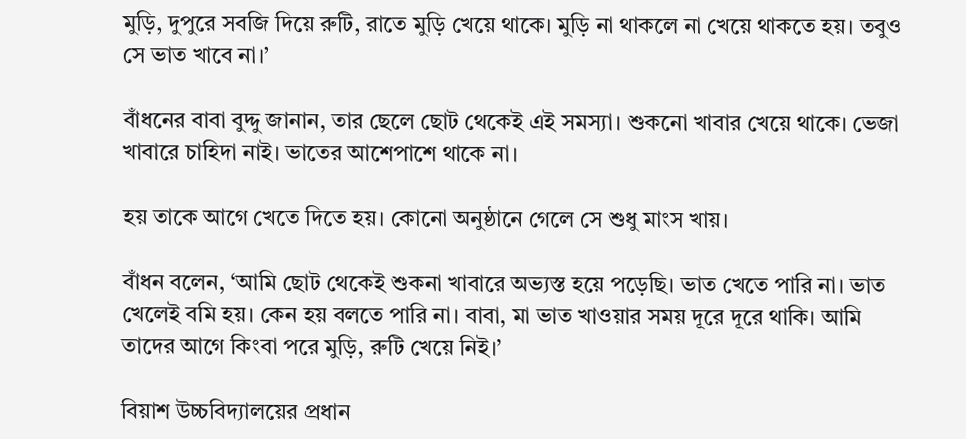মুড়ি, দুপুরে সবজি দিয়ে রুটি, রাতে মুড়ি খেয়ে থাকে। মুড়ি না থাকলে না খেয়ে থাকতে হয়। তবুও সে ভাত খাবে না।’

বাঁধনের বাবা বুদ্দু জানান, তার ছেলে ছোট থেকেই এই সমস্যা। শুকনো খাবার খেয়ে থাকে। ভেজা খাবারে চাহিদা নাই। ভাতের আশেপাশে থাকে না।

হয় তাকে আগে খেতে দিতে হয়। কোনো অনুষ্ঠানে গেলে সে শুধু মাংস খায়।

বাঁধন বলেন, ‘আমি ছোট থেকেই শুকনা খাবারে অভ্যস্ত হয়ে পড়েছি। ভাত খেতে পারি না। ভাত খেলেই বমি হয়। কেন হয় বলতে পারি না। বাবা, মা ভাত খাওয়ার সময় দূরে দূরে থাকি। আমি তাদের আগে কিংবা পরে মুড়ি, রুটি খেয়ে নিই।’

বিয়াশ উচ্চবিদ্যালয়ের প্রধান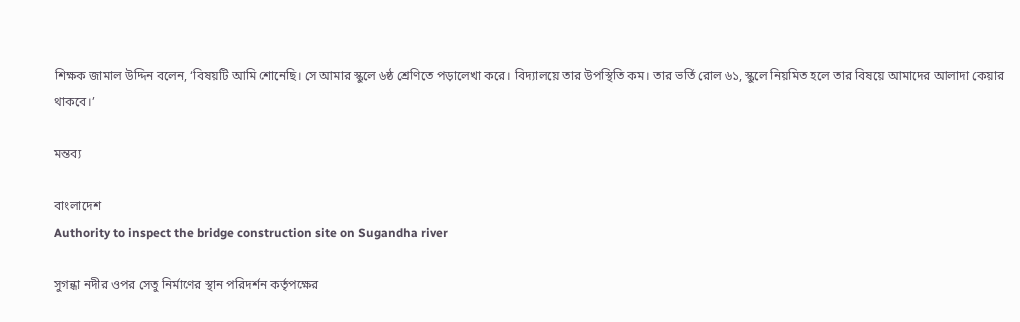শিক্ষক জামাল উদ্দিন বলেন, ‘বিষয়টি আমি শোনেছি। সে আমার স্কুলে ৬ষ্ঠ শ্রেণিতে পড়ালেখা করে। বিদ্যালয়ে তার উপস্থিতি কম। তার ভর্তি রোল ৬১, স্কুলে নিয়মিত হলে তার বিষয়ে আমাদের আলাদা কেয়ার থাকবে।’

মন্তব্য

বাংলাদেশ
Authority to inspect the bridge construction site on Sugandha river

সুগন্ধা নদীর ওপর সেতু নির্মাণের স্থান পরিদর্শন কর্তৃপক্ষের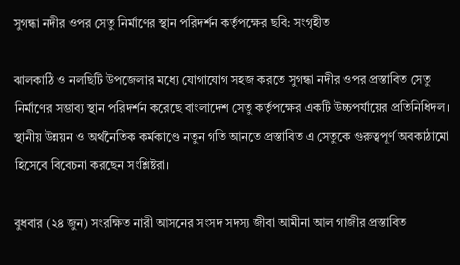সুগন্ধা নদীর ওপর সেতু নির্মাণের স্থান পরিদর্শন কর্তৃপক্ষের ছবি: সংগৃহীত

ঝালকাঠি ও নলছিটি উপজেলার মধ্যে যোগাযোগ সহজ করতে সুগন্ধা নদীর ওপর প্রস্তাবিত সেতু নির্মাণের সম্ভাব্য স্থান পরিদর্শন করেছে বাংলাদেশ সেতু কর্তৃপক্ষের একটি উচ্চপর্যায়ের প্রতিনিধিদল। স্থানীয় উন্নয়ন ও অর্থনৈতিক কর্মকাণ্ডে নতুন গতি আনতে প্রস্তাবিত এ সেতুকে গুরুত্বপূর্ণ অবকাঠামো হিসেবে বিবেচনা করছেন সংশ্লিষ্টরা।

বুধবার (২৪ জুন) সংরক্ষিত নারী আসনের সংসদ সদস্য জীবা আমীনা আল গাজীর প্রস্তাবিত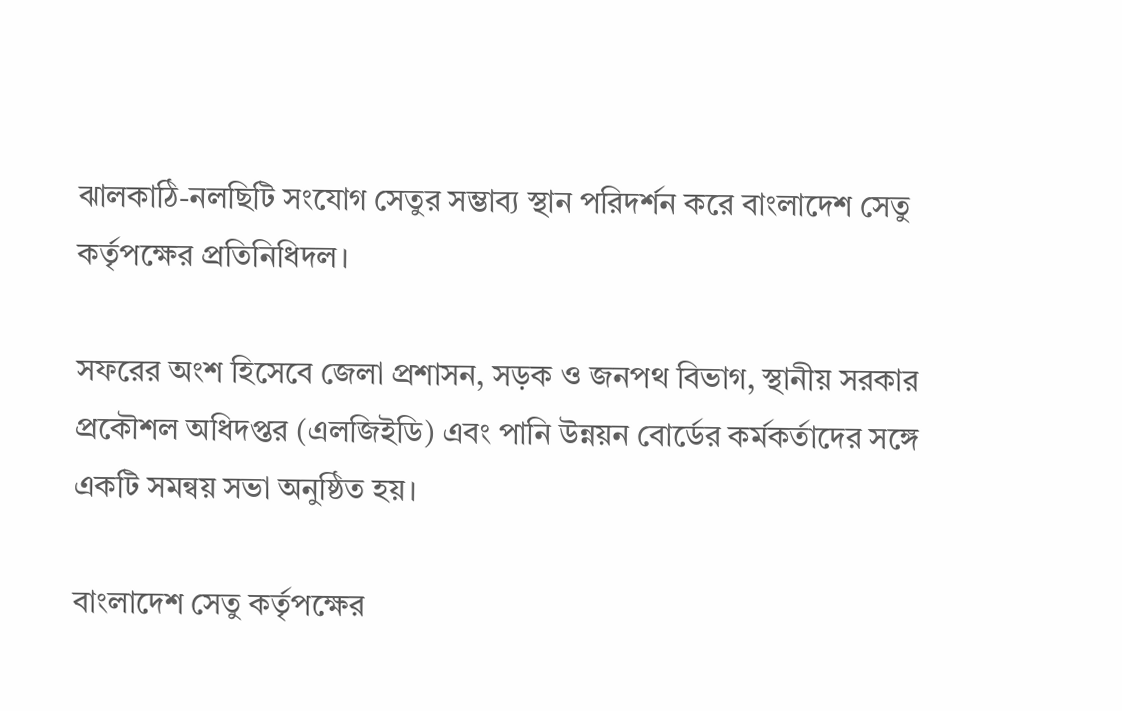ঝালকাঠি-নলছিটি সংযোগ সেতুর সম্ভাব্য স্থান পরিদর্শন করে বাংলাদেশ সেতু কর্তৃপক্ষের প্রতিনিধিদল।

সফরের অংশ হিসেবে জেলা প্রশাসন, সড়ক ও জনপথ বিভাগ, স্থানীয় সরকার প্রকৌশল অধিদপ্তর (এলজিইডি) এবং পানি উন্নয়ন বোর্ডের কর্মকর্তাদের সঙ্গে একটি সমন্বয় সভা অনুষ্ঠিত হয়।

বাংলাদেশ সেতু কর্তৃপক্ষের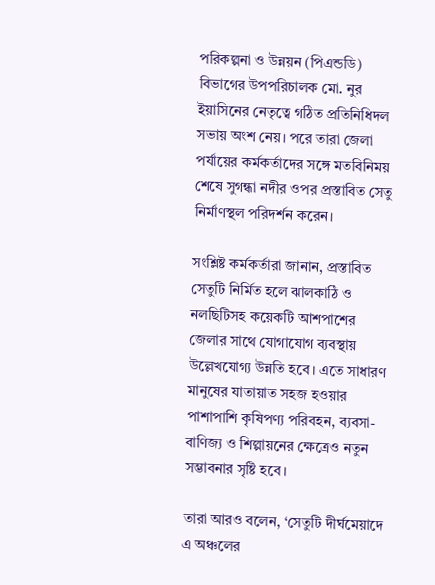পরিকল্পনা ও উন্নয়ন (পিএন্ডডি) বিভাগের উপপরিচালক মো. নুর ইয়াসিনের নেতৃত্বে গঠিত প্রতিনিধিদল সভায় অংশ নেয়। পরে তারা জেলা পর্যায়ের কর্মকর্তাদের সঙ্গে মতবিনিময় শেষে সুগন্ধা নদীর ওপর প্রস্তাবিত সেতু নির্মাণস্থল পরিদর্শন করেন।

সংশ্লিষ্ট কর্মকর্তারা জানান, প্রস্তাবিত সেতুটি নির্মিত হলে ঝালকাঠি ও নলছিটিসহ কয়েকটি আশপাশের জেলার সাথে যোগাযোগ ব্যবস্থায় উল্লেখযোগ্য উন্নতি হবে। এতে সাধারণ মানুষের যাতায়াত সহজ হওয়ার পাশাপাশি কৃষিপণ্য পরিবহন, ব্যবসা-বাণিজ্য ও শিল্পায়নের ক্ষেত্রেও নতুন সম্ভাবনার সৃষ্টি হবে।

তারা আরও বলেন, ‘সেতুটি দীর্ঘমেয়াদে এ অঞ্চলের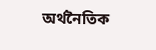অর্থনৈতিক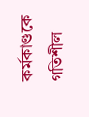কর্মকাণ্ডকে গতিশীল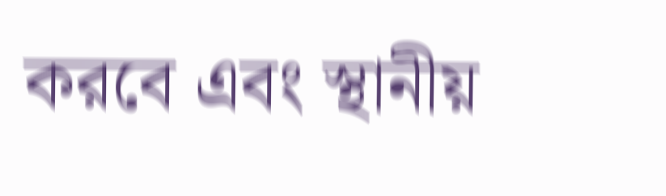করবে এবং স্থানীয়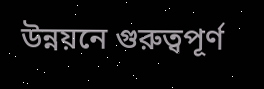উন্নয়নে গুরুত্বপূর্ণ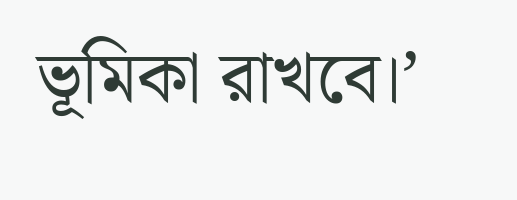ভূমিকা রাখবে।’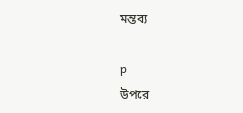মন্তব্য

p
উপরে